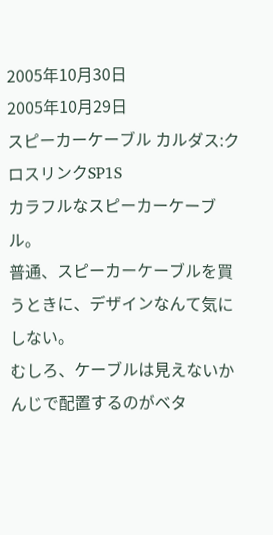2005年10月30日
2005年10月29日
スピーカーケーブル カルダス:クロスリンクSP1S
カラフルなスピーカーケーブル。
普通、スピーカーケーブルを買うときに、デザインなんて気にしない。
むしろ、ケーブルは見えないかんじで配置するのがベタ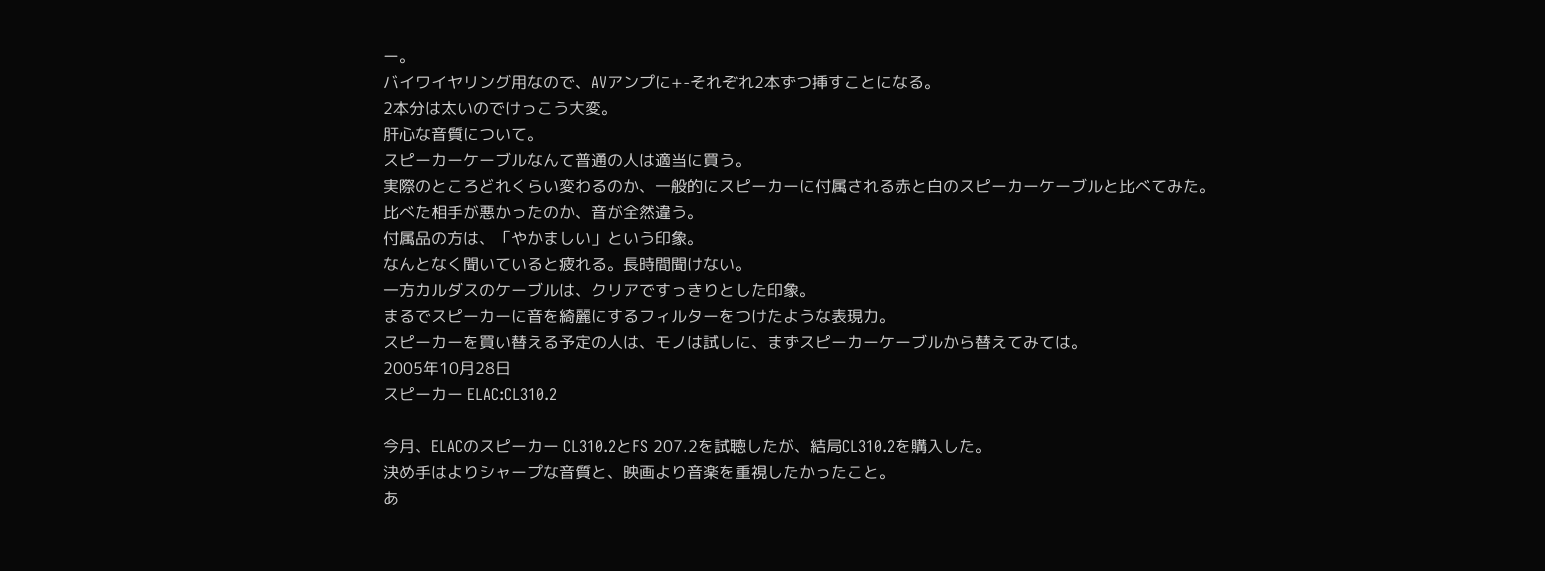ー。
バイワイヤリング用なので、AVアンプに+-それぞれ2本ずつ挿すことになる。
2本分は太いのでけっこう大変。
肝心な音質について。
スピーカーケーブルなんて普通の人は適当に買う。
実際のところどれくらい変わるのか、一般的にスピーカーに付属される赤と白のスピーカーケーブルと比べてみた。
比べた相手が悪かったのか、音が全然違う。
付属品の方は、「やかましい」という印象。
なんとなく聞いていると疲れる。長時間聞けない。
一方カルダスのケーブルは、クリアですっきりとした印象。
まるでスピーカーに音を綺麗にするフィルターをつけたような表現力。
スピーカーを買い替える予定の人は、モノは試しに、まずスピーカーケーブルから替えてみては。
2005年10月28日
スピーカー ELAC:CL310.2

今月、ELACのスピーカー CL310.2とFS 207.2を試聴したが、結局CL310.2を購入した。
決め手はよりシャープな音質と、映画より音楽を重視したかったこと。
あ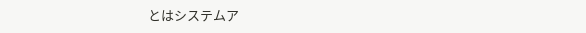とはシステムア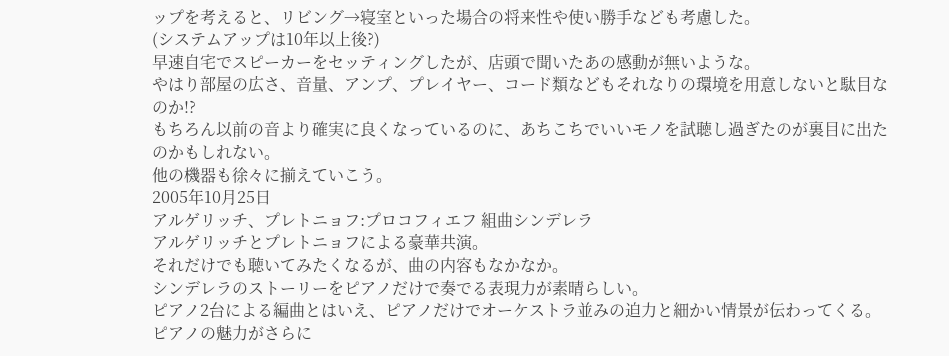ップを考えると、リビング→寝室といった場合の将来性や使い勝手なども考慮した。
(システムアップは10年以上後?)
早速自宅でスピーカーをセッティングしたが、店頭で聞いたあの感動が無いような。
やはり部屋の広さ、音量、アンプ、プレイヤー、コード類などもそれなりの環境を用意しないと駄目なのか!?
もちろん以前の音より確実に良くなっているのに、あちこちでいいモノを試聴し過ぎたのが裏目に出たのかもしれない。
他の機器も徐々に揃えていこう。
2005年10月25日
アルゲリッチ、プレトニョフ:プロコフィエフ 組曲シンデレラ
アルゲリッチとプレトニョフによる豪華共演。
それだけでも聴いてみたくなるが、曲の内容もなかなか。
シンデレラのストーリーをピアノだけで奏でる表現力が素晴らしい。
ピアノ2台による編曲とはいえ、ピアノだけでオーケストラ並みの迫力と細かい情景が伝わってくる。
ピアノの魅力がさらに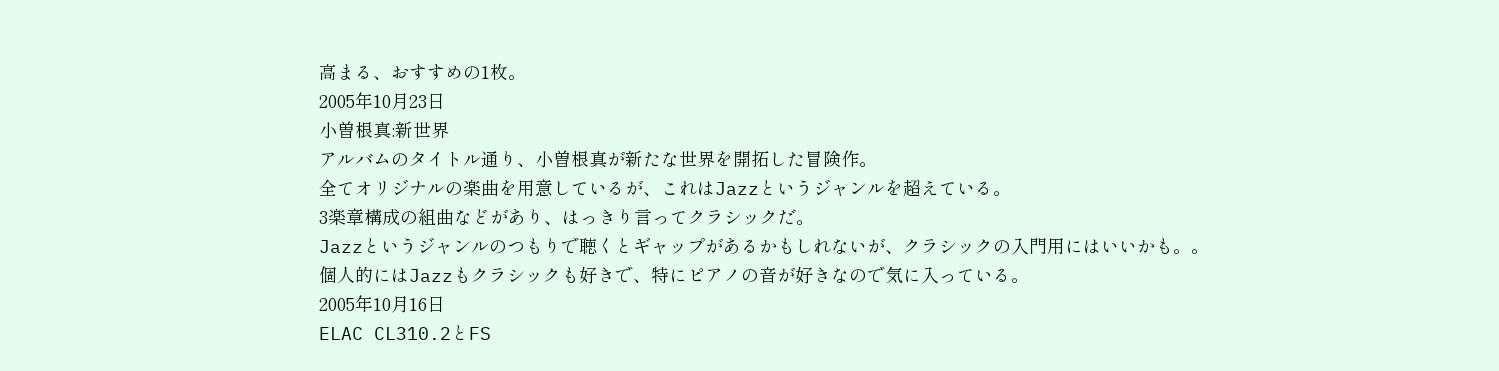高まる、おすすめの1枚。
2005年10月23日
小曽根真:新世界
アルバムのタイトル通り、小曽根真が新たな世界を開拓した冒険作。
全てオリジナルの楽曲を用意しているが、これはJazzというジャンルを超えている。
3楽章構成の組曲などがあり、はっきり言ってクラシックだ。
Jazzというジャンルのつもりで聴くとギャップがあるかもしれないが、クラシックの入門用にはいいかも。。
個人的にはJazzもクラシックも好きで、特にピアノの音が好きなので気に入っている。
2005年10月16日
ELAC CL310.2とFS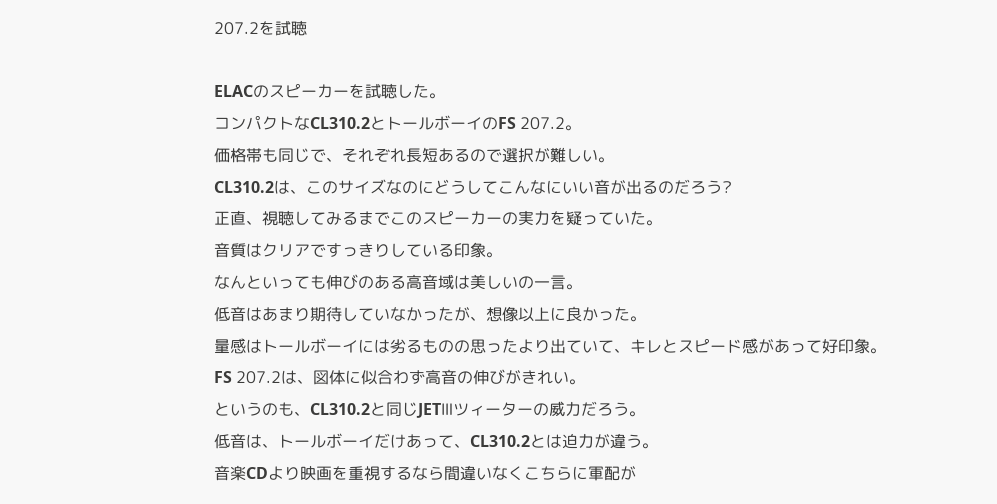207.2を試聴

ELACのスピーカーを試聴した。
コンパクトなCL310.2とトールボーイのFS 207.2。
価格帯も同じで、それぞれ長短あるので選択が難しい。
CL310.2は、このサイズなのにどうしてこんなにいい音が出るのだろう?
正直、視聴してみるまでこのスピーカーの実力を疑っていた。
音質はクリアですっきりしている印象。
なんといっても伸びのある高音域は美しいの一言。
低音はあまり期待していなかったが、想像以上に良かった。
量感はトールボーイには劣るものの思ったより出ていて、キレとスピード感があって好印象。
FS 207.2は、図体に似合わず高音の伸びがきれい。
というのも、CL310.2と同じJETⅢツィーターの威力だろう。
低音は、トールボーイだけあって、CL310.2とは迫力が違う。
音楽CDより映画を重視するなら間違いなくこちらに軍配が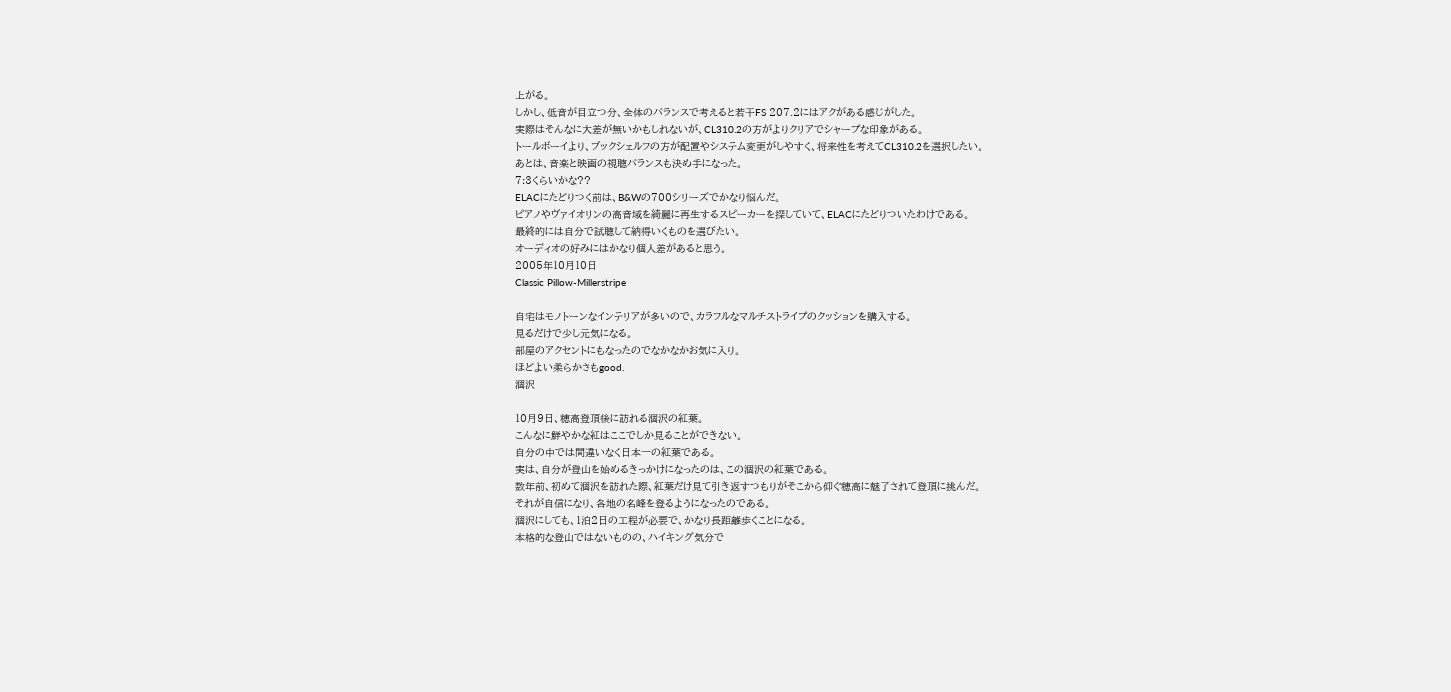上がる。
しかし、低音が目立つ分、全体のバランスで考えると若干FS 207.2にはアクがある感じがした。
実際はそんなに大差が無いかもしれないが、CL310.2の方がよりクリアでシャープな印象がある。
トールボーイより、ブックシェルフの方が配置やシステム変更がしやすく、将来性を考えてCL310.2を選択したい。
あとは、音楽と映画の視聴バランスも決め手になった。
7:3くらいかな??
ELACにたどりつく前は、B&Wの700シリーズでかなり悩んだ。
ピアノやヴァイオリンの高音域を綺麗に再生するスピーカーを探していて、ELACにたどりついたわけである。
最終的には自分で試聴して納得いくものを選びたい。
オーディオの好みにはかなり個人差があると思う。
2005年10月10日
Classic Pillow-Millerstripe

自宅はモノトーンなインテリアが多いので、カラフルなマルチストライプのクッションを購入する。
見るだけで少し元気になる。
部屋のアクセントにもなったのでなかなかお気に入り。
ほどよい柔らかさもgood.
涸沢

10月9日、穂高登頂後に訪れる涸沢の紅葉。
こんなに鮮やかな紅はここでしか見ることができない。
自分の中では間違いなく日本一の紅葉である。
実は、自分が登山を始めるきっかけになったのは、この涸沢の紅葉である。
数年前、初めて涸沢を訪れた際、紅葉だけ見て引き返すつもりがそこから仰ぐ穂高に魅了されて登頂に挑んだ。
それが自信になり、各地の名峰を登るようになったのである。
涸沢にしても、1泊2日の工程が必要で、かなり長距離歩くことになる。
本格的な登山ではないものの、ハイキング気分で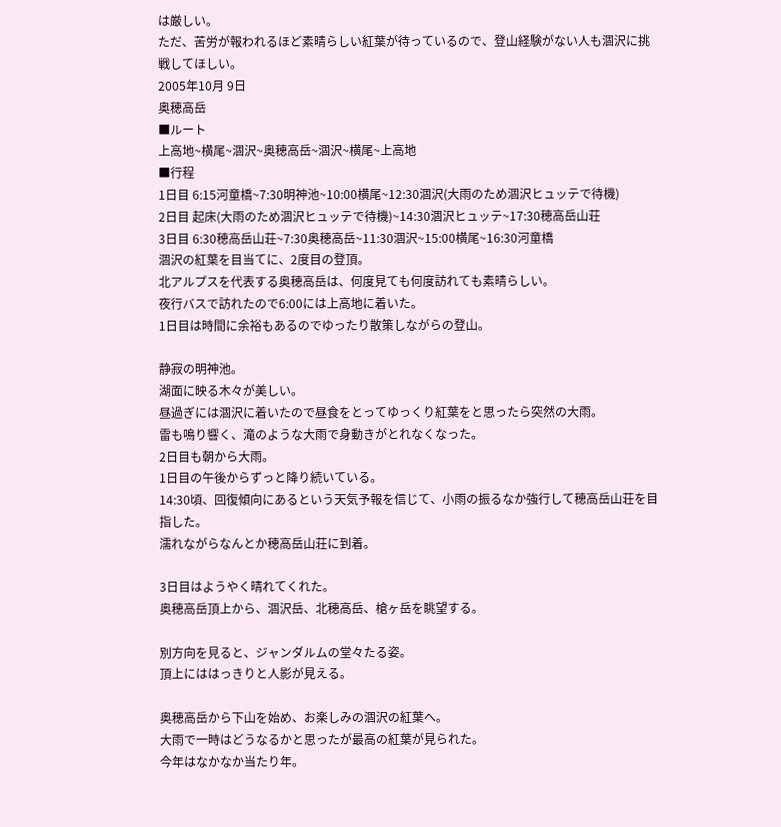は厳しい。
ただ、苦労が報われるほど素晴らしい紅葉が待っているので、登山経験がない人も涸沢に挑戦してほしい。
2005年10月 9日
奥穂高岳
■ルート
上高地~横尾~涸沢~奥穂高岳~涸沢~横尾~上高地
■行程
1日目 6:15河童橋~7:30明神池~10:00横尾~12:30涸沢(大雨のため涸沢ヒュッテで待機)
2日目 起床(大雨のため涸沢ヒュッテで待機)~14:30涸沢ヒュッテ~17:30穂高岳山荘
3日目 6:30穂高岳山荘~7:30奥穂高岳~11:30涸沢~15:00横尾~16:30河童橋
涸沢の紅葉を目当てに、2度目の登頂。
北アルプスを代表する奥穂高岳は、何度見ても何度訪れても素晴らしい。
夜行バスで訪れたので6:00には上高地に着いた。
1日目は時間に余裕もあるのでゆったり散策しながらの登山。

静寂の明神池。
湖面に映る木々が美しい。
昼過ぎには涸沢に着いたので昼食をとってゆっくり紅葉をと思ったら突然の大雨。
雷も鳴り響く、滝のような大雨で身動きがとれなくなった。
2日目も朝から大雨。
1日目の午後からずっと降り続いている。
14:30頃、回復傾向にあるという天気予報を信じて、小雨の振るなか強行して穂高岳山荘を目指した。
濡れながらなんとか穂高岳山荘に到着。

3日目はようやく晴れてくれた。
奥穂高岳頂上から、涸沢岳、北穂高岳、槍ヶ岳を眺望する。

別方向を見ると、ジャンダルムの堂々たる姿。
頂上にははっきりと人影が見える。

奥穂高岳から下山を始め、お楽しみの涸沢の紅葉へ。
大雨で一時はどうなるかと思ったが最高の紅葉が見られた。
今年はなかなか当たり年。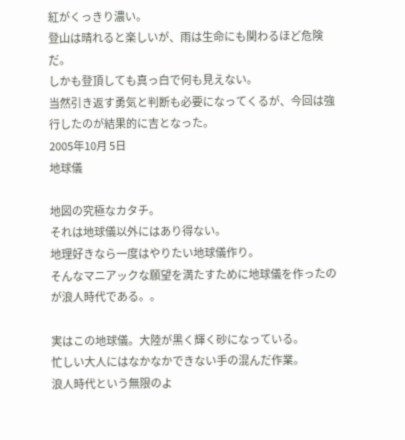紅がくっきり濃い。
登山は晴れると楽しいが、雨は生命にも関わるほど危険だ。
しかも登頂しても真っ白で何も見えない。
当然引き返す勇気と判断も必要になってくるが、今回は強行したのが結果的に吉となった。
2005年10月 5日
地球儀

地図の究極なカタチ。
それは地球儀以外にはあり得ない。
地理好きなら一度はやりたい地球儀作り。
そんなマニアックな願望を満たすために地球儀を作ったのが浪人時代である。。

実はこの地球儀。大陸が黒く輝く砂になっている。
忙しい大人にはなかなかできない手の混んだ作業。
浪人時代という無限のよ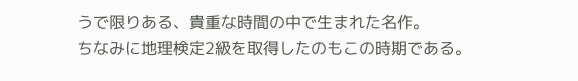うで限りある、貴重な時間の中で生まれた名作。
ちなみに地理検定2級を取得したのもこの時期である。